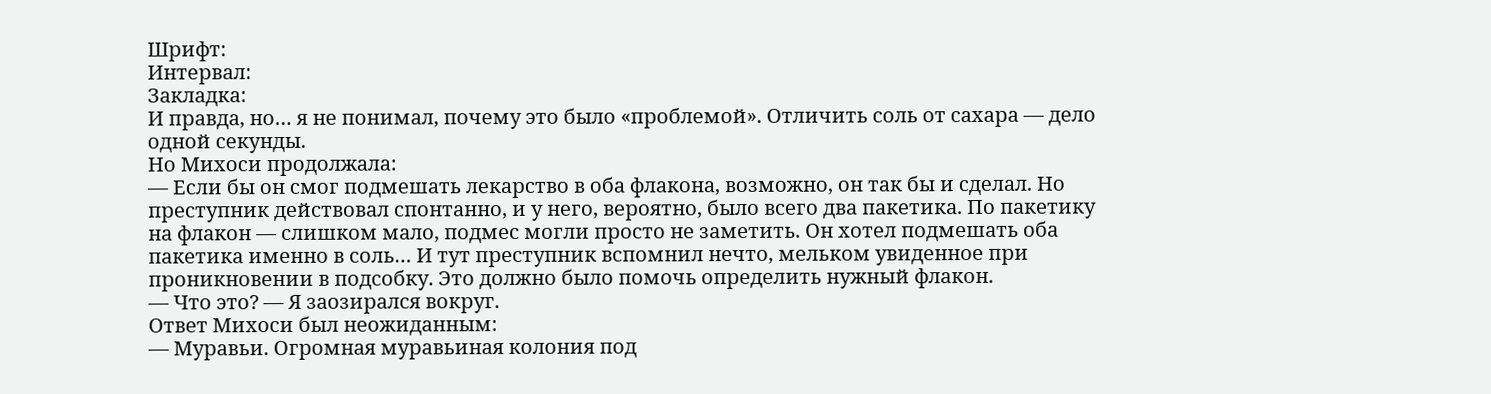Шрифт:
Интервал:
Закладка:
И правда, но… я не понимал, почему это было «проблемой». Отличить соль от сахара — дело одной секунды.
Но Михоси продолжала:
— Если бы он смог подмешать лекарство в оба флакона, возможно, он так бы и сделал. Но преступник действовал спонтанно, и у него, вероятно, было всего два пакетика. По пакетику на флакон — слишком мало, подмес могли просто не заметить. Он хотел подмешать оба пакетика именно в соль… И тут преступник вспомнил нечто, мельком увиденное при проникновении в подсобку. Это должно было помочь определить нужный флакон.
— Что это? — Я заозирался вокруг.
Ответ Михоси был неожиданным:
— Муравьи. Огромная муравьиная колония под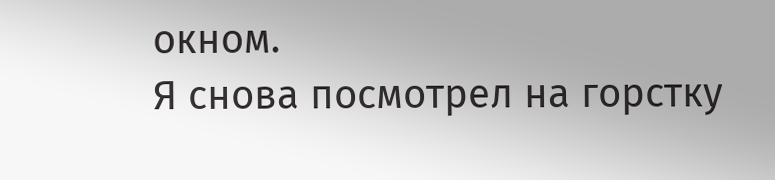окном.
Я снова посмотрел на горстку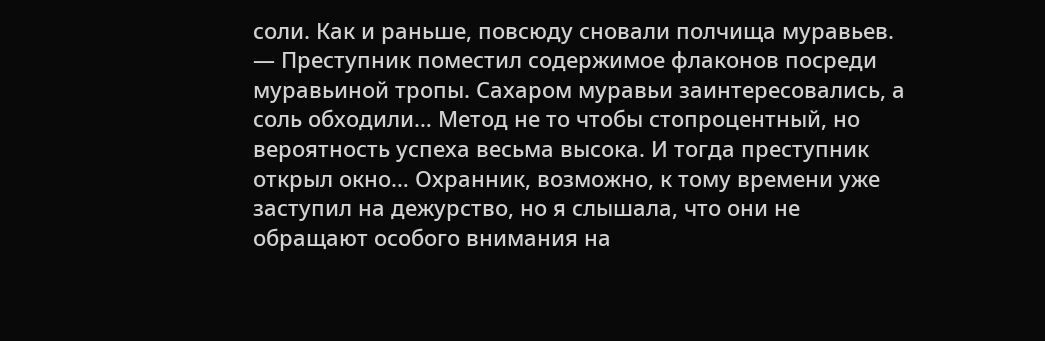соли. Как и раньше, повсюду сновали полчища муравьев.
— Преступник поместил содержимое флаконов посреди муравьиной тропы. Сахаром муравьи заинтересовались, а соль обходили… Метод не то чтобы стопроцентный, но вероятность успеха весьма высока. И тогда преступник открыл окно… Охранник, возможно, к тому времени уже заступил на дежурство, но я слышала, что они не обращают особого внимания на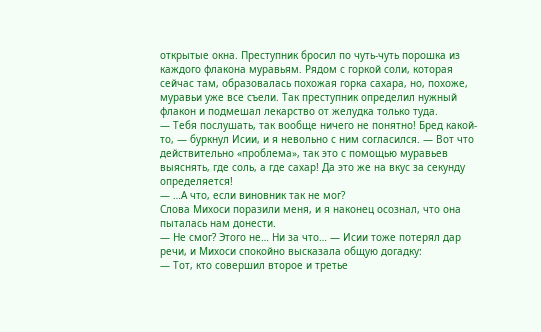открытые окна. Преступник бросил по чуть-чуть порошка из каждого флакона муравьям. Рядом с горкой соли, которая сейчас там, образовалась похожая горка сахара, но, похоже, муравьи уже все съели. Так преступник определил нужный флакон и подмешал лекарство от желудка только туда.
— Тебя послушать, так вообще ничего не понятно! Бред какой-то, — буркнул Исии, и я невольно с ним согласился. — Вот что действительно «проблема», так это с помощью муравьев выяснять, где соль, а где сахар! Да это же на вкус за секунду определяется!
— …А что, если виновник так не мог?
Слова Михоси поразили меня, и я наконец осознал, что она пыталась нам донести.
— Не смог? Этого не… Ни за что… — Исии тоже потерял дар речи, и Михоси спокойно высказала общую догадку:
— Тот, кто совершил второе и третье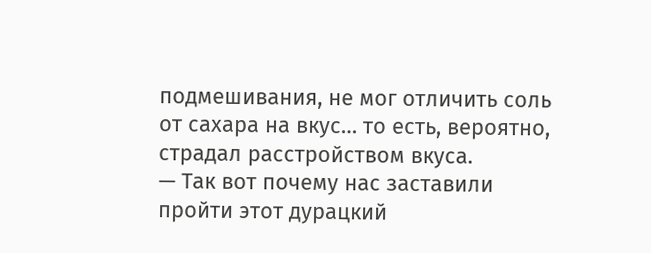подмешивания, не мог отличить соль от сахара на вкус… то есть, вероятно, страдал расстройством вкуса.
— Так вот почему нас заставили пройти этот дурацкий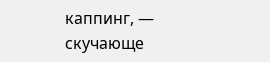каппинг, — скучающе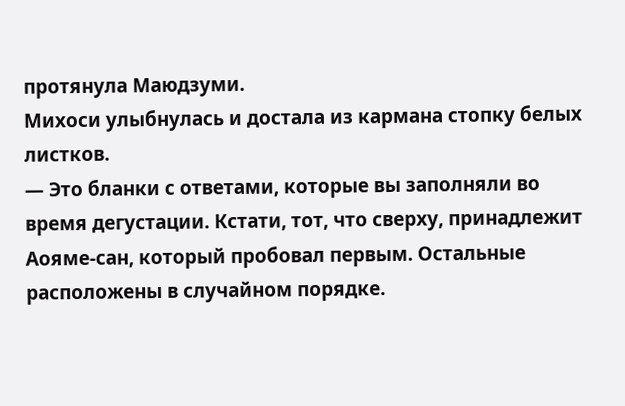протянула Маюдзуми.
Михоси улыбнулась и достала из кармана стопку белых листков.
— Это бланки с ответами, которые вы заполняли во время дегустации. Кстати, тот, что сверху, принадлежит Аояме-сан, который пробовал первым. Остальные расположены в случайном порядке.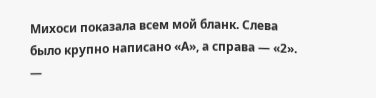Михоси показала всем мой бланк. Слева было крупно написано «А», а справа — «2».
—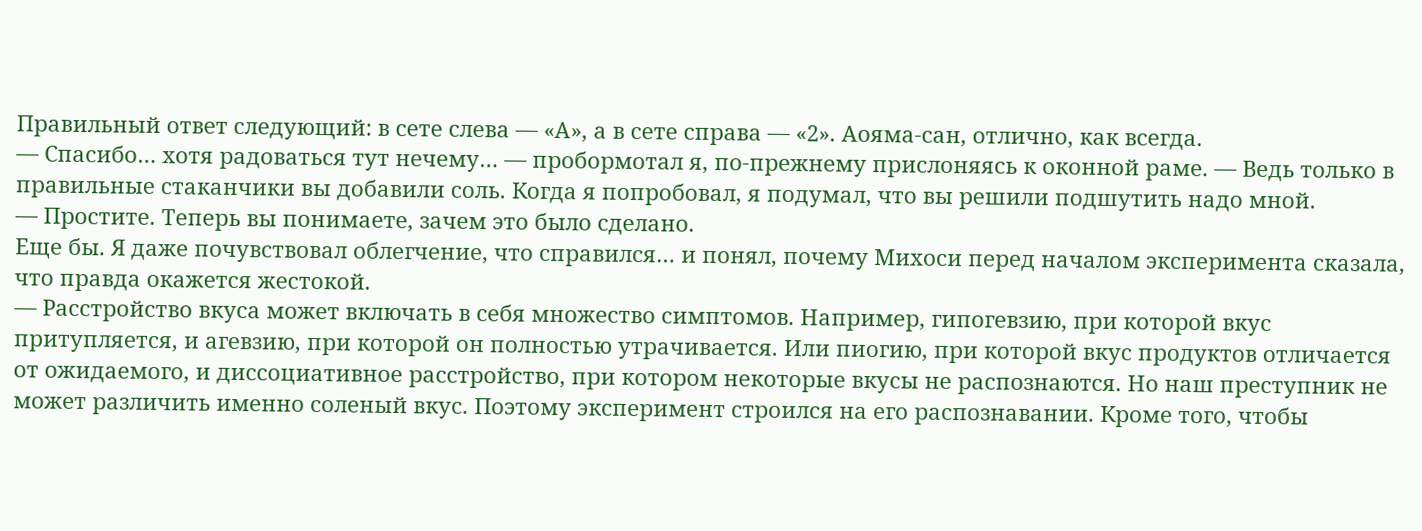Правильный ответ следующий: в сете слева — «А», а в сете справа — «2». Аояма-сан, отлично, как всегда.
— Спасибо… хотя радоваться тут нечему… — пробормотал я, по-прежнему прислоняясь к оконной раме. — Ведь только в правильные стаканчики вы добавили соль. Когда я попробовал, я подумал, что вы решили подшутить надо мной.
— Простите. Теперь вы понимаете, зачем это было сделано.
Еще бы. Я даже почувствовал облегчение, что справился… и понял, почему Михоси перед началом эксперимента сказала, что правда окажется жестокой.
— Расстройство вкуса может включать в себя множество симптомов. Например, гипогевзию, при которой вкус притупляется, и агевзию, при которой он полностью утрачивается. Или пиогию, при которой вкус продуктов отличается от ожидаемого, и диссоциативное расстройство, при котором некоторые вкусы не распознаются. Но наш преступник не может различить именно соленый вкус. Поэтому эксперимент строился на его распознавании. Кроме того, чтобы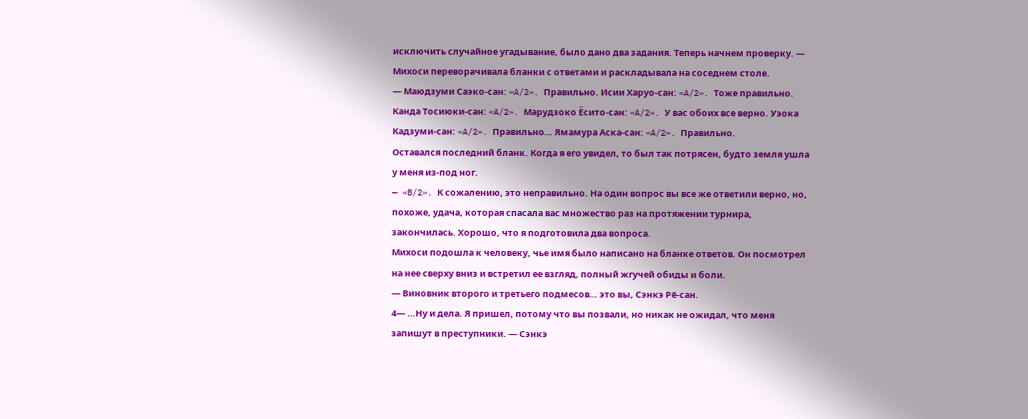исключить случайное угадывание, было дано два задания. Теперь начнем проверку. — Михоси переворачивала бланки с ответами и раскладывала на соседнем столе.
— Маюдзуми Саэко-сан: «A/2». Правильно. Исии Харуо-сан: «A/2». Тоже правильно. Канда Тосиюки-сан: «A/2». Марудзоко Ёсито-сан: «A/2». У вас обоих все верно. Уэока Кадзуми-сан: «A/2». Правильно… Ямамура Аска-сан: «A/2». Правильно.
Оставался последний бланк. Когда я его увидел, то был так потрясен, будто земля ушла у меня из-под ног.
— «B/2». К сожалению, это неправильно. На один вопрос вы все же ответили верно, но, похоже, удача, которая спасала вас множество раз на протяжении турнира, закончилась. Хорошо, что я подготовила два вопроса.
Михоси подошла к человеку, чье имя было написано на бланке ответов. Он посмотрел на нее сверху вниз и встретил ее взгляд, полный жгучей обиды и боли.
— Виновник второго и третьего подмесов… это вы, Сэнкэ Рё-сан.
4— …Ну и дела. Я пришел, потому что вы позвали, но никак не ожидал, что меня запишут в преступники. — Сэнкэ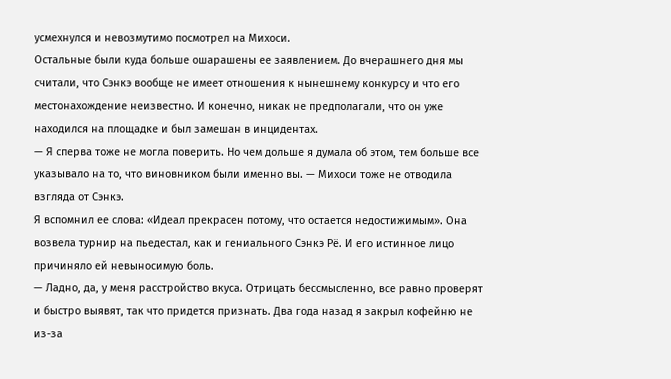усмехнулся и невозмутимо посмотрел на Михоси.
Остальные были куда больше ошарашены ее заявлением. До вчерашнего дня мы считали, что Сэнкэ вообще не имеет отношения к нынешнему конкурсу и что его местонахождение неизвестно. И конечно, никак не предполагали, что он уже находился на площадке и был замешан в инцидентах.
— Я сперва тоже не могла поверить. Но чем дольше я думала об этом, тем больше все указывало на то, что виновником были именно вы. — Михоси тоже не отводила взгляда от Сэнкэ.
Я вспомнил ее слова: «Идеал прекрасен потому, что остается недостижимым». Она возвела турнир на пьедестал, как и гениального Сэнкэ Рё. И его истинное лицо причиняло ей невыносимую боль.
— Ладно, да, у меня расстройство вкуса. Отрицать бессмысленно, все равно проверят и быстро выявят, так что придется признать. Два года назад я закрыл кофейню не из-за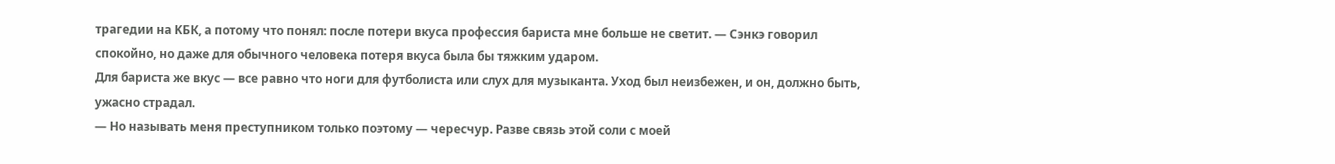трагедии на KБК, а потому что понял: после потери вкуса профессия бариста мне больше не светит. — Сэнкэ говорил спокойно, но даже для обычного человека потеря вкуса была бы тяжким ударом.
Для бариста же вкус — все равно что ноги для футболиста или слух для музыканта. Уход был неизбежен, и он, должно быть, ужасно страдал.
— Но называть меня преступником только поэтому — чересчур. Разве связь этой соли с моей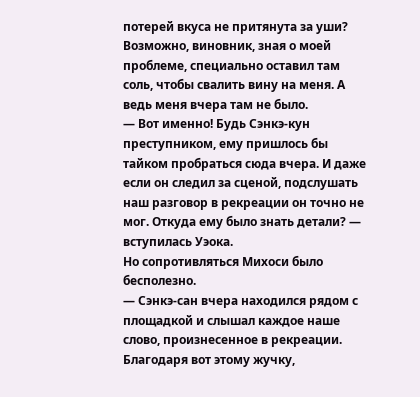потерей вкуса не притянута за уши? Возможно, виновник, зная о моей проблеме, специально оставил там соль, чтобы свалить вину на меня. А ведь меня вчера там не было.
— Вот именно! Будь Сэнкэ-кун преступником, ему пришлось бы тайком пробраться сюда вчера. И даже если он следил за сценой, подслушать наш разговор в рекреации он точно не мог. Откуда ему было знать детали? — вступилась Уэока.
Но сопротивляться Михоси было бесполезно.
— Сэнкэ-сан вчера находился рядом с площадкой и слышал каждое наше слово, произнесенное в рекреации. Благодаря вот этому жучку,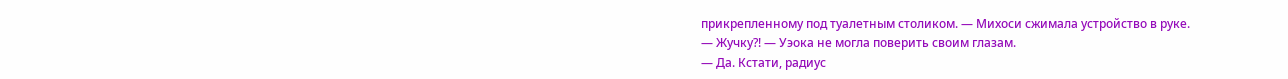прикрепленному под туалетным столиком. — Михоси сжимала устройство в руке.
— Жучку?! — Уэока не могла поверить своим глазам.
— Да. Кстати, радиус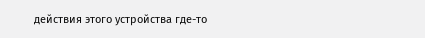действия этого устройства где-то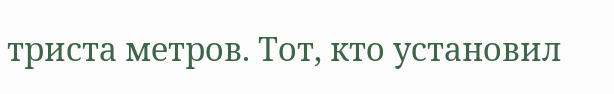триста метров. Тот, кто установил